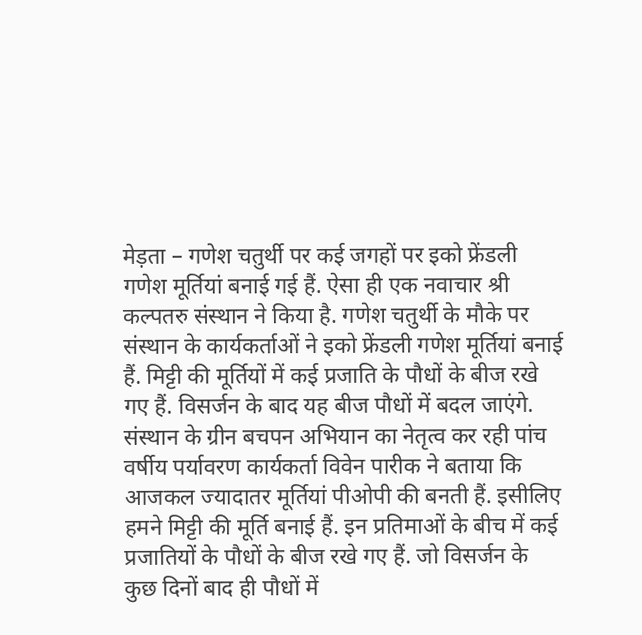मेड़ता – गणेश चतुर्थी पर कई जगहों पर इको फ्रेंडली गणेश मूर्तियां बनाई गई हैं. ऐसा ही एक नवाचार श्री कल्पतरु संस्थान ने किया है. गणेश चतुर्थी के मौके पर संस्थान के कार्यकर्ताओं ने इको फ्रेंडली गणेश मूर्तियां बनाई हैं. मिट्टी की मूर्तियों में कई प्रजाति के पौधों के बीज रखे गए हैं. विसर्जन के बाद यह बीज पौधों में बदल जाएंगे. संस्थान के ग्रीन बचपन अभियान का नेतृत्व कर रही पांच वर्षीय पर्यावरण कार्यकर्ता विवेन पारीक ने बताया कि आजकल ज्यादातर मूर्तियां पीओपी की बनती हैं. इसीलिए हमने मिट्टी की मूर्ति बनाई हैं. इन प्रतिमाओं के बीच में कई प्रजातियों के पौधों के बीज रखे गए हैं. जो विसर्जन के कुछ दिनों बाद ही पौधों में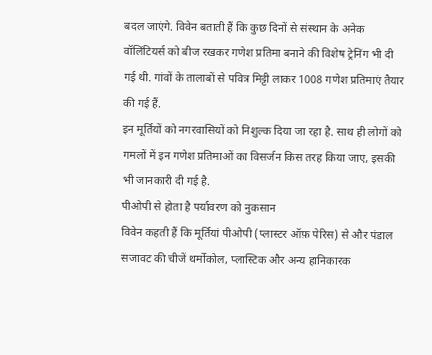बदल जाएंगे. विवेन बताती हैं कि कुछ दिनों से संस्थान के अनेक वॉलिंटियर्स को बीज रखकर गणेश प्रतिमा बनाने की विशेष ट्रेनिंग भी दी गई थी. गांवों के तालाबों से पवित्र मिट्टी लाकर 1008 गणेश प्रतिमाएं तैयार की गई हैं.
इन मूर्तियों को नगरवासियों को निशुल्क दिया जा रहा है. साथ ही लोगों को गमलों में इन गणेश प्रतिमाओं का विसर्जन किस तरह किया जाए, इसकी भी जानकारी दी गई है.
पीओपी से होता है पर्यावरण को नुकसान
विवेन कहती हैं कि मूर्तियां पीओपी (प्लास्टर ऑफ़ पेरिस) से और पंडाल सजावट की चीजें थर्मोकोल, प्लास्टिक और अन्य हानिकारक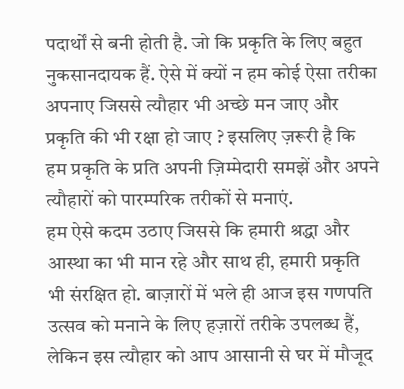पदार्थों से बनी होती है. जो कि प्रकृति के लिए बहुत नुकसानदायक हैं. ऐसे में क्यों न हम कोई ऐसा तरीका अपनाए जिससे त्यौहार भी अच्छे मन जाए और प्रकृति की भी रक्षा हो जाए ? इसलिए ज़रूरी है कि हम प्रकृति के प्रति अपनी ज़िम्मेदारी समझें और अपने त्यौहारों को पारम्परिक तरीकों से मनाएं.
हम ऐसे कदम उठाए जिससे कि हमारी श्रद्धा और आस्था का भी मान रहे और साथ ही, हमारी प्रकृति भी संरक्षित हो. बाज़ारों में भले ही आज इस गणपति उत्सव को मनाने के लिए हज़ारों तरीके उपलब्ध हैं, लेकिन इस त्यौहार को आप आसानी से घर में मौजूद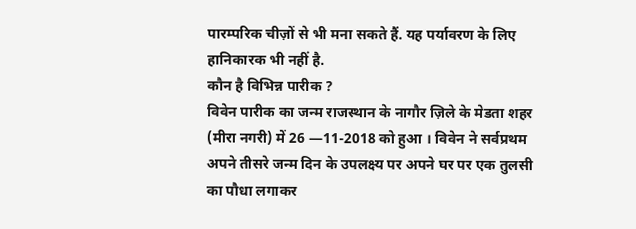पारम्परिक चीज़ों से भी मना सकते हैं. यह पर्यावरण के लिए हानिकारक भी नहीं है.
कौन है विभिन्न पारीक ?
विवेन पारीक का जन्म राजस्थान के नागौर ज़िले के मेडता शहर (मीरा नगरी) में 26 —11-2018 को हुआ । विवेन ने सर्वप्रथम अपने तीसरे जन्म दिन के उपलक्ष्य पर अपने घर पर एक तुलसी का पौधा लगाकर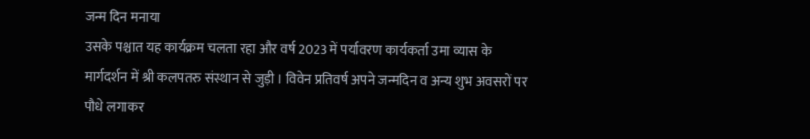जन्म दिन मनाया
उसके पश्चात यह कार्यक्रम चलता रहा और वर्ष 2023 में पर्यावरण कार्यकर्ता उमा व्यास के मार्गदर्शन में श्री कलपतरु संस्थान से जुड़ी । विवेन प्रतिवर्ष अपने जन्मदिन व अन्य शुभ अवसरों पर पौधे लगाकर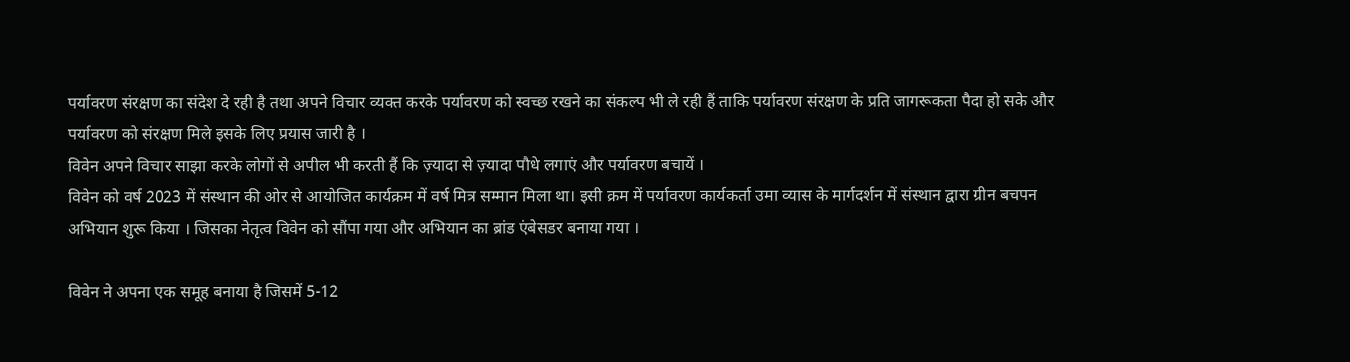पर्यावरण संरक्षण का संदेश दे रही है तथा अपने विचार व्यक्त करके पर्यावरण को स्वच्छ रखने का संकल्प भी ले रही हैं ताकि पर्यावरण संरक्षण के प्रति जागरूकता पैदा हो सके और पर्यावरण को संरक्षण मिले इसके लिए प्रयास जारी है ।
विवेन अपने विचार साझा करके लोगों से अपील भी करती हैं कि ज़्यादा से ज़्यादा पौधे लगाएं और पर्यावरण बचायें ।
विवेन को वर्ष 2023 में संस्थान की ओर से आयोजित कार्यक्रम में वर्ष मित्र सम्मान मिला था। इसी क्रम में पर्यावरण कार्यकर्ता उमा व्यास के मार्गदर्शन में संस्थान द्वारा ग्रीन बचपन अभियान शुरू किया । जिसका नेतृत्व विवेन को सौंपा गया और अभियान का ब्रांड एंबेसडर बनाया गया ।

विवेन ने अपना एक समूह बनाया है जिसमें 5-12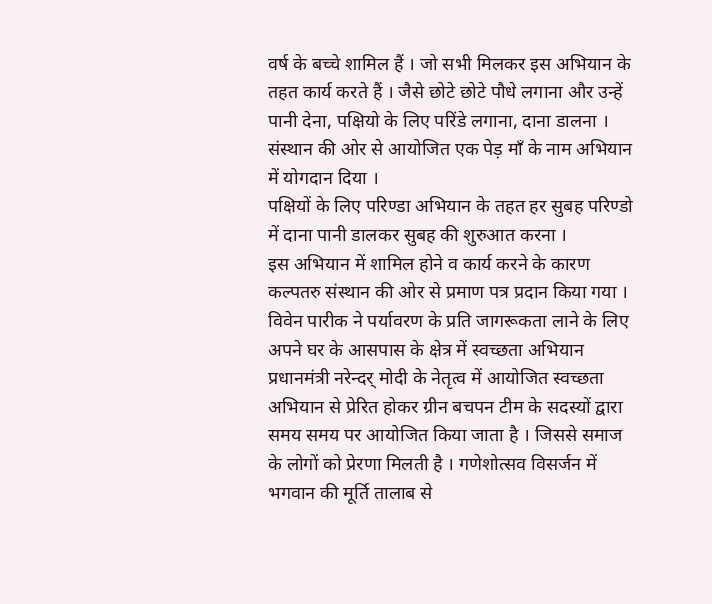वर्ष के बच्चे शामिल हैं । जो सभी मिलकर इस अभियान के तहत कार्य करते हैं । जैसे छोटे छोटे पौधे लगाना और उन्हें पानी देना, पक्षियो के लिए परिंडे लगाना, दाना डालना । संस्थान की ओर से आयोजित एक पेड़ माँ के नाम अभियान में योगदान दिया ।
पक्षियों के लिए परिण्डा अभियान के तहत हर सुबह परिण्डो में दाना पानी डालकर सुबह की शुरुआत करना ।
इस अभियान में शामिल होने व कार्य करने के कारण कल्पतरु संस्थान की ओर से प्रमाण पत्र प्रदान किया गया ।
विवेन पारीक ने पर्यावरण के प्रति जागरूकता लाने के लिए अपने घर के आसपास के क्षेत्र में स्वच्छता अभियान प्रधानमंत्री नरेन्दर् मोदी के नेतृत्व में आयोजित स्वच्छता अभियान से प्रेरित होकर ग्रीन बचपन टीम के सदस्यों द्वारा समय समय पर आयोजित किया जाता है । जिससे समाज के लोगों को प्रेरणा मिलती है । गणेशोत्सव विसर्जन में भगवान की मूर्ति तालाब से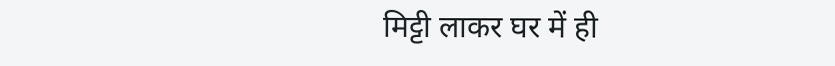मिट्टी लाकर घर में ही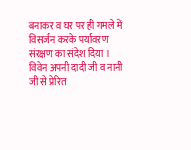बनाकर व घर पर ही गमले में विसर्जन करके पर्यावरण संरक्षण का संदेश दिया ।
विवेन अपनी दादी जी व नानी जी से प्रेरित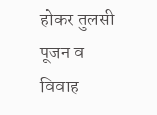होकर तुलसी पूजन व विवाह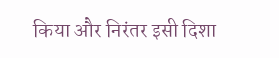किया और निरंतर इसी दिशा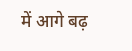में आगे बढ़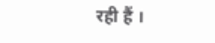रही हैं ।